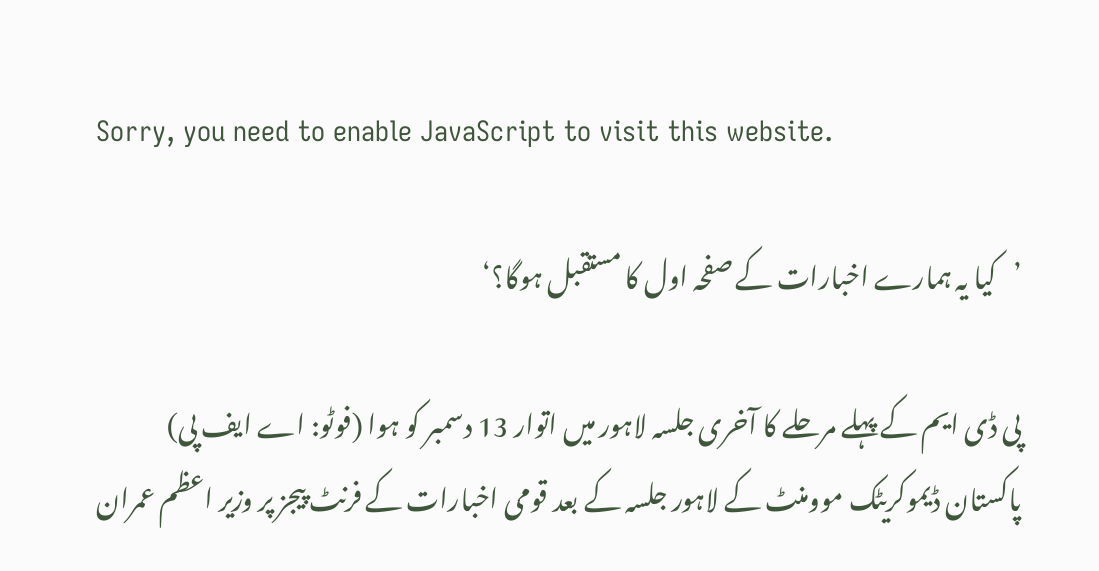Sorry, you need to enable JavaScript to visit this website.

’کیا یہ ہمارے اخبارات کے صفحہ اول کا مستقبل ہوگا؟‘

پی ڈی ایم کے پہلے مرحلے کا آخری جلسہ لاہور میں اتوار 13 دسمبر کو ہوا (فوٹو: اے ایف پی)
پاکستان ڈیموکریٹک موومنٹ کے لاہور جلسہ کے بعد قومی اخبارات کے فرنٹ پیجز پر وزیر اعظم عمران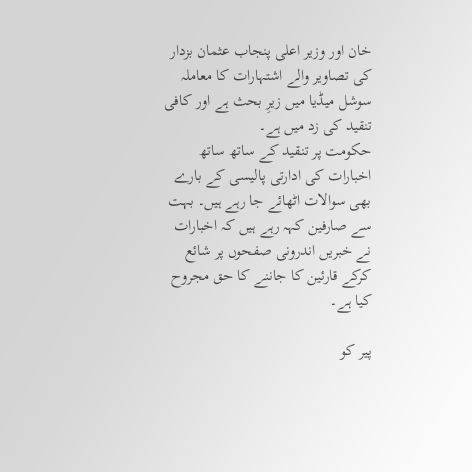خان اور وزیر اعلی پنجاب عثمان بزدار کی تصاویر والے اشتہارات کا معاملہ سوشل میڈیا میں زیرِ بحث ہے اور کافی تنقید کی زد میں ہے۔
حکومت پر تنقید کے ساتھ ساتھ اخبارات کی ادارتی پالیسی کے بارے بھی سوالات اٹھائے جا رہے ہیں۔ بہت سے صارفین کہہ رہے ہیں کہ اخبارات نے خبریں اندرونی صفحوں پر شائع کرکے قارئین کا جاننے کا حق مجروح کیا ہے۔

پیر کو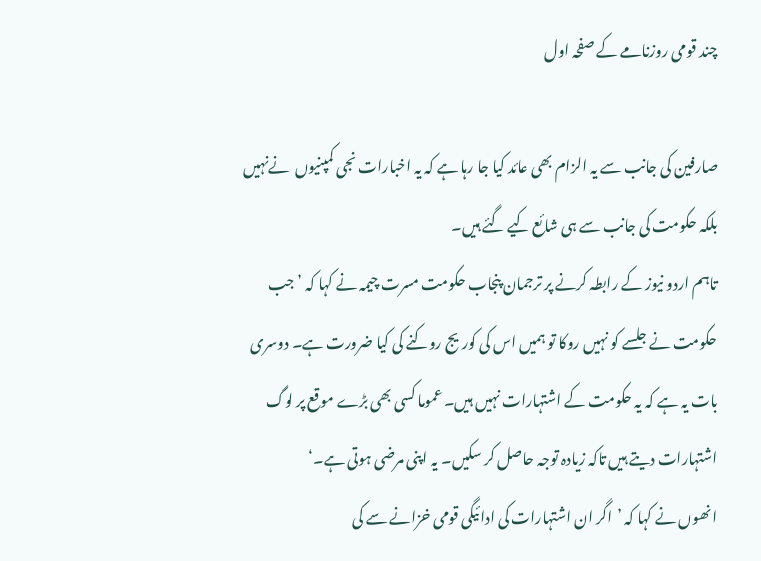چند قومی روزنامے کے صفحہ اول

صارفین کی جانب سے یہ الزام بھی عائد کیا جا رہا ہے کہ یہ اخبارات نجی کمپنیوں  نےنہیں بلکہ حکومت کی جانب سے ہی شائع کیے گئے ہیں۔
تاہم اردو نیوز کے رابطہ کرنے پر ترجمان پنجاب حکومت مسرت چیمہ نے کہا کہ ’جب حکومت نے جلسے کو نہیں روکا تو ہمیں اس کی کوریج روکنے کی کیا ضرورت ہے۔ دوسری بات یہ ہے کہ یہ حکومت کے اشتہارات نہیں ہیں۔ عموما کسی بھی بڑے موقع پر لوگ اشتہارات دیتے ہیں تاکہ زیادہ توجہ حاصل کر سکیں۔ یہ اپنی مرضی ہوتی ہے۔‘
انھوں نے کہا کہ ’اگر ان اشتہارات کی ادائیگی قومی خزانے سے کی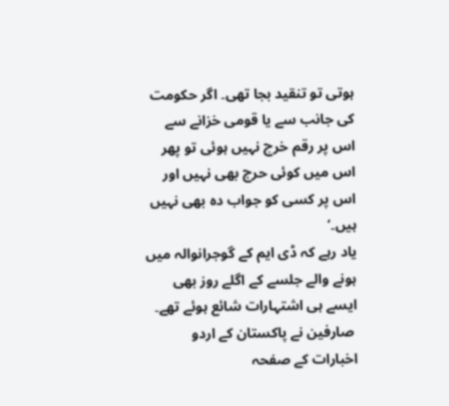ہوتی تو تنقید بجا تھی۔ اگر حکومت کی جانب سے یا قومی خزانے سے اس پر رقم خرچ نہیں ہوئی تو پھر اس میں کوئی حرج بھی نہیں اور اس پر کسی کو جواب دہ بھی نہیں ہیں۔‘
یاد رہے کہ ڈی ایم کے گوجرانوالہ میں ہونے والے جلسے کے اگلے روز بھی ایسے ہی اشتہارات شائع ہوئے تھے۔
 صارفین نے پاکستان کے اردو اخبارات کے صفحہ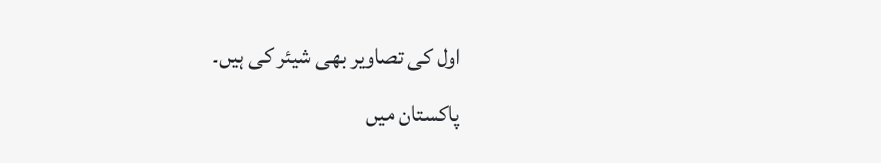اول کی تصاویر بھی شیئر کی ہیں۔
پاکستان میں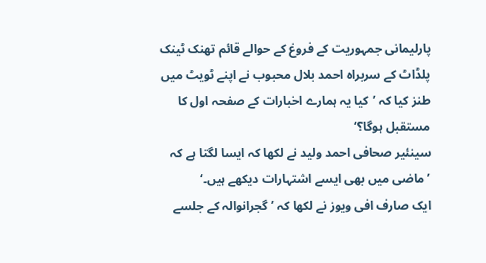پارلیمانی جمہوریت کے فروغ کے حوالے قائم تھنک ٹینک پلڈاٹ کے سربراہ احمد بلال محبوب نے اپنے ٹویٹ میں طنز کیا کہ ’کیا یہ ہمارے اخبارات کے صفحہ اول کا مستقبل ہوگا؟‘
سینئیر صحافی احمد ولید نے لکھا کہ ایسا لگتا ہے کہ ’ماضی میں بھی ایسے اشتہارات دیکھے ہیں۔‘
ایک صارف افی ویوز نے لکھا کہ ’ گجرانوالہ کے جلسے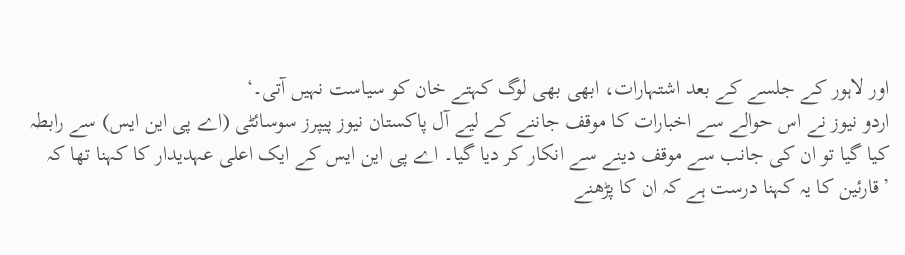اور لاہور کے جلسے کے بعد اشتہارات، ابھی بھی لوگ کہتے خان کو سیاست نہیں آتی۔‘
اردو نیوز نے اس حوالے سے اخبارات کا موقف جاننے کے لیے آل پاکستان نیوز پیپرز سوسائٹی (اے پی این ایس) سے رابطہ کیا گیا تو ان کی جانب سے موقف دینے سے انکار کر دیا گیا۔ اے پی این ایس کے ایک اعلی عہدیدار کا کہنا تھا کہ ’قارئین کا یہ کہنا درست ہے کہ ان کا پڑھنے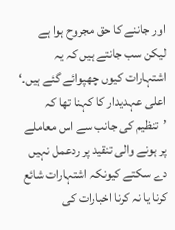اور جاننے کا حق مجروح ہوا ہے لیکن سب جانتے ہیں کہ یہ اشتہارات کیوں چھپوائے گئے ہیں۔‘
اعلی عہدیدار کا کہنا تھا کہ ’تنظیم کی جانب سے اس معاملے پر ہونے والی تنقید پر ردعمل نہیں دے سکتے کیونکہ اشتہارات شائع کرنا یا نہ کرنا اخبارات کی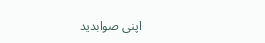اپنی صوابدید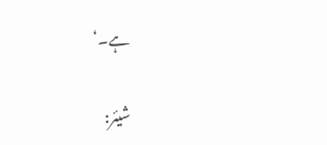ہے۔‘

شیئر: